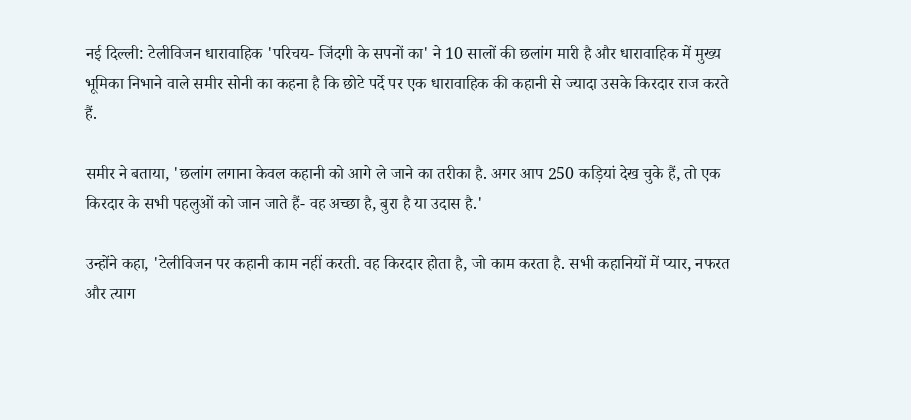नई दिल्ली: टेलीविजन धारावाहिक 'परिचय- जिंदगी के सपनों का' ने 10 सालों की छलांग मारी है और धारावाहिक में मुख्य भूमिका निभाने वाले समीर सोनी का कहना है कि छोटे पर्दे पर एक धारावाहिक की कहानी से ज्यादा उसके किरदार राज करते हैं.

समीर ने बताया, 'छलांग लगाना केवल कहानी को आगे ले जाने का तरीका है. अगर आप 250 कड़ियां देख चुके हैं, तो एक किरदार के सभी पहलुओं को जान जाते हैं- वह अच्छा है, बुरा है या उदास है.'

उन्होंने कहा, 'टेलीविजन पर कहानी काम नहीं करती. वह किरदार होता है, जो काम करता है. सभी कहानियों में प्यार, नफरत और त्याग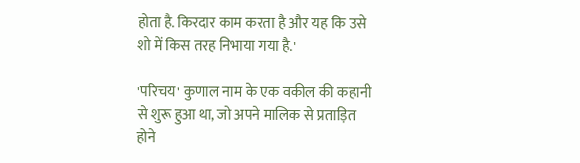होता है. किरदार काम करता है और यह कि उसे शो में किस तरह निभाया गया है.'

'परिचय' कुणाल नाम के एक वकील की कहानी से शुरू हुआ था, जो अपने मालिक से प्रताड़ित होने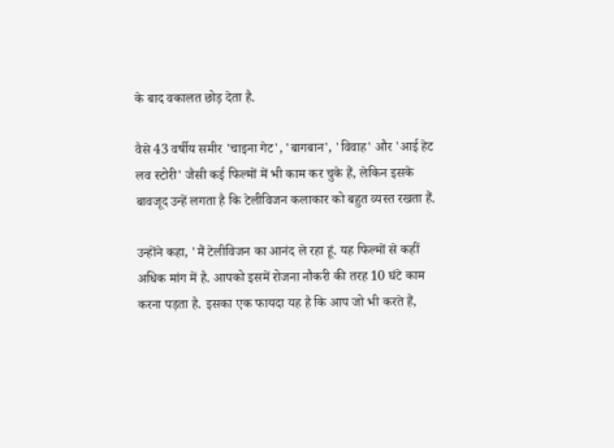के बाद वकालत छोड़ देता है.

वैसे 43 वर्षीय समीर 'चाइना गेट', 'बागबान', 'विवाह' और 'आई हेट लव स्टोरी' जैसी कई फिल्मों में भी काम कर चुके हैं, लेकिन इसके बावजूद उन्हें लगता है कि टेलीविजन कलाकार को बहुत व्यस्त रखता हैं.

उन्होंने कहा, 'मैं टेलीविजन का आनंद ले रहा हूं. यह फिल्मों से कहीं अधिक मांग में है. आपको इसमें रोजना नौकरी की तरह 10 घंटे काम करना पड़ता है. इसका एक फायदा यह है कि आप जो भी करते हैं,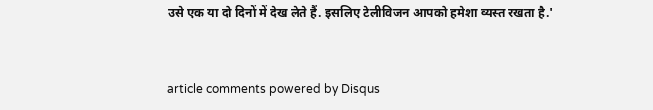उसे एक या दो दिनों में देख लेते हैं. इसलिए टेलीविजन आपको हमेशा व्यस्त रखता है.'


article comments powered by Disqus